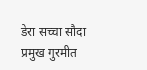डेरा सच्चा सौदा प्रमुख गुरमीत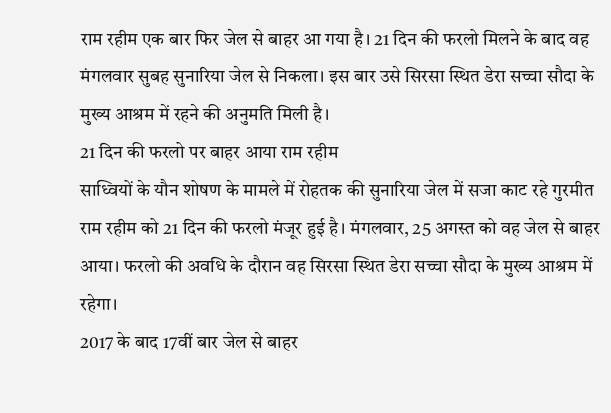राम रहीम एक बार फिर जेल से बाहर आ गया है। 21 दिन की फरलो मिलने के बाद वह मंगलवार सुबह सुनारिया जेल से निकला। इस बार उसे सिरसा स्थित डेरा सच्चा सौदा के मुख्य आश्रम में रहने की अनुमति मिली है।
21 दिन की फरलो पर बाहर आया राम रहीम
साध्वियों के यौन शोषण के मामले में रोहतक की सुनारिया जेल में सजा काट रहे गुरमीत राम रहीम को 21 दिन की फरलो मंजूर हुई है। मंगलवार, 25 अगस्त को वह जेल से बाहर आया। फरलो की अवधि के दौरान वह सिरसा स्थित डेरा सच्चा सौदा के मुख्य आश्रम में रहेगा।
2017 के बाद 17वीं बार जेल से बाहर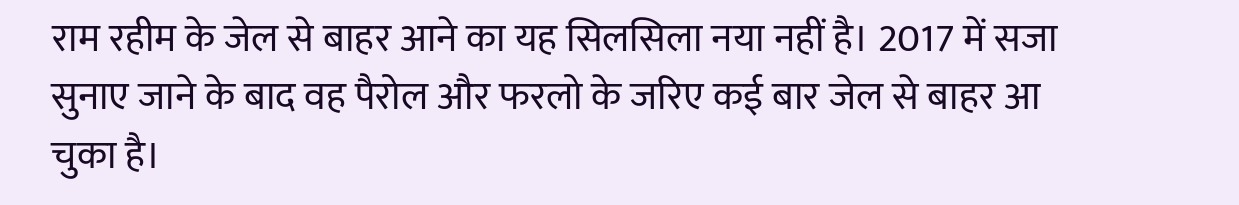राम रहीम के जेल से बाहर आने का यह सिलसिला नया नहीं है। 2017 में सजा सुनाए जाने के बाद वह पैरोल और फरलो के जरिए कई बार जेल से बाहर आ चुका है।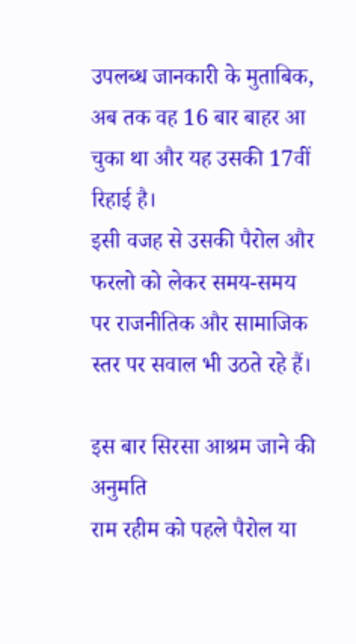उपलब्ध जानकारी के मुताबिक, अब तक वह 16 बार बाहर आ चुका था और यह उसकी 17वीं रिहाई है।
इसी वजह से उसकी पैरोल और फरलो को लेकर समय-समय पर राजनीतिक और सामाजिक स्तर पर सवाल भी उठते रहे हैं।

इस बार सिरसा आश्रम जाने की अनुमति
राम रहीम को पहले पैरोल या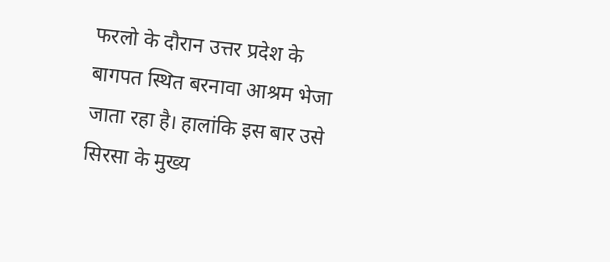फरलो के दौरान उत्तर प्रदेश के बागपत स्थित बरनावा आश्रम भेजा जाता रहा है। हालांकि इस बार उसे सिरसा के मुख्य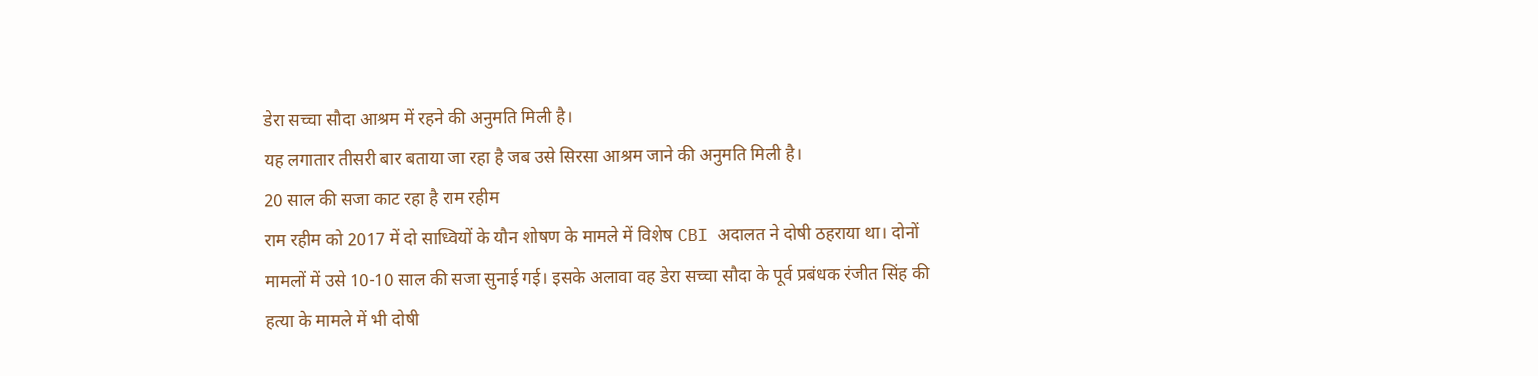डेरा सच्चा सौदा आश्रम में रहने की अनुमति मिली है।
यह लगातार तीसरी बार बताया जा रहा है जब उसे सिरसा आश्रम जाने की अनुमति मिली है।
20 साल की सजा काट रहा है राम रहीम
राम रहीम को 2017 में दो साध्वियों के यौन शोषण के मामले में विशेष CBI अदालत ने दोषी ठहराया था। दोनों मामलों में उसे 10-10 साल की सजा सुनाई गई। इसके अलावा वह डेरा सच्चा सौदा के पूर्व प्रबंधक रंजीत सिंह की हत्या के मामले में भी दोषी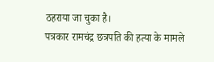ठहराया जा चुका है।
पत्रकार रामचंद्र छत्रपति की हत्या के मामले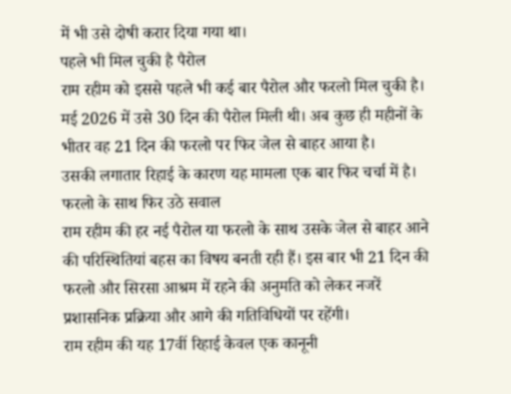में भी उसे दोषी करार दिया गया था।
पहले भी मिल चुकी है पैरोल
राम रहीम को इससे पहले भी कई बार पैरोल और फरलो मिल चुकी है। मई 2026 में उसे 30 दिन की पैरोल मिली थी। अब कुछ ही महीनों के भीतर वह 21 दिन की फरलो पर फिर जेल से बाहर आया है।
उसकी लगातार रिहाई के कारण यह मामला एक बार फिर चर्चा में है।
फरलो के साथ फिर उठे सवाल
राम रहीम की हर नई पैरोल या फरलो के साथ उसके जेल से बाहर आने की परिस्थितियां बहस का विषय बनती रही हैं। इस बार भी 21 दिन की फरलो और सिरसा आश्रम में रहने की अनुमति को लेकर नजरें प्रशासनिक प्रक्रिया और आगे की गतिविधियों पर रहेंगी।
राम रहीम की यह 17वीं रिहाई केवल एक कानूनी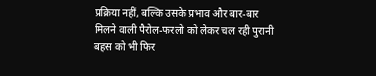प्रक्रिया नहीं, बल्कि उसके प्रभाव और बार-बार मिलने वाली पैरोल-फरलो को लेकर चल रही पुरानी बहस को भी फिर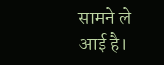सामने ले आई है।